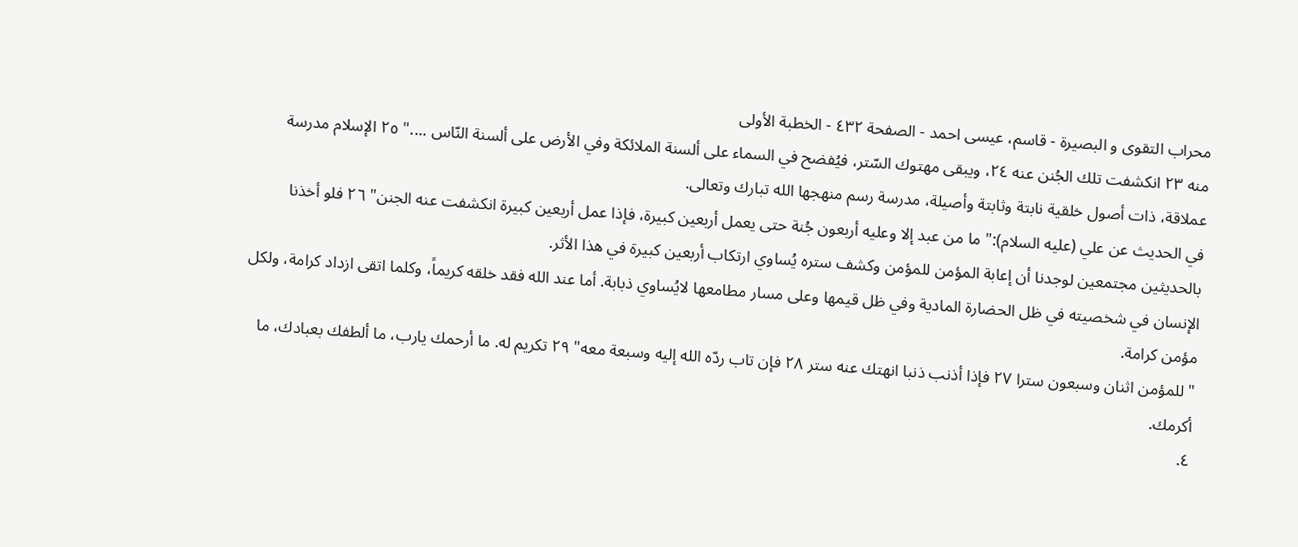محراب التقوى و البصيرة - قاسم، عيسى احمد - الصفحة ٤٣٢ - الخطبة الأولى
منه ٢٣ انكشفت تلك الجُنن عنه ٢٤، ويبقى مهتوك السّتر، فيُفضح في السماء على ألسنة الملائكة وفي الأرض على ألسنة النّاس ...." ٢٥ الإسلام مدرسة عملاقة، ذات أصول خلقية نابتة وثابتة وأصيلة، مدرسة رسم منهجها الله تبارك وتعالى.
في الحديث عن علي (عليه السلام):" ما من عبد إلا وعليه أربعون جُنة حتى يعمل أربعين كبيرة، فإذا عمل أربعين كبيرة انكشفت عنه الجنن" ٢٦ فلو أخذنا بالحديثين مجتمعين لوجدنا أن إعابة المؤمن للمؤمن وكشف ستره يُساوي ارتكاب أربعين كبيرة في هذا الأثر.
الإنسان في شخصيته في ظل الحضارة المادية وفي ظل قيمها وعلى مسار مطامعها لايُساوي ذبابة. أما عند الله فقد خلقه كريماً، وكلما اتقى ازداد كرامة، ولكل مؤمن كرامة.
" للمؤمن اثنان وسبعون سترا ٢٧ فإذا أذنب ذنبا انهتك عنه ستر ٢٨ فإن تاب ردّه الله إليه وسبعة معه" ٢٩ تكريم له. ما أرحمك يارب، ما ألطفك بعبادك، ما أكرمك.
٤.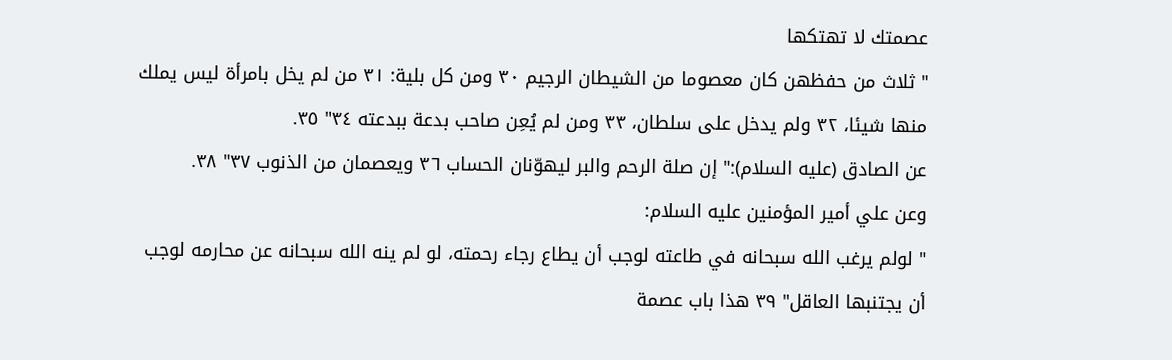عصمتك لا تهتكها
" ثلاث من حفظهن كان معصوما من الشيطان الرجيم ٣٠ ومن كل بلية: ٣١ من لم يخل بامرأة ليس يملك منها شيئا، ٣٢ ولم يدخل على سلطان، ٣٣ ومن لم يُعِن صاحب بدعة ببدعته ٣٤" ٣٥.
عن الصادق (عليه السلام):" إن صلة الرحم والبر ليهوّنان الحساب ٣٦ ويعصمان من الذنوب ٣٧" ٣٨.
وعن علي أمير المؤمنين عليه السلام:
" لولم يرغب الله سبحانه في طاعته لوجب أن يطاع رجاء رحمته، لو لم ينه الله سبحانه عن محارمه لوجب أن يجتنبها العاقل" ٣٩ هذا باب عصمة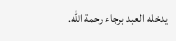يدخله العبد برجاء رحمة الله.